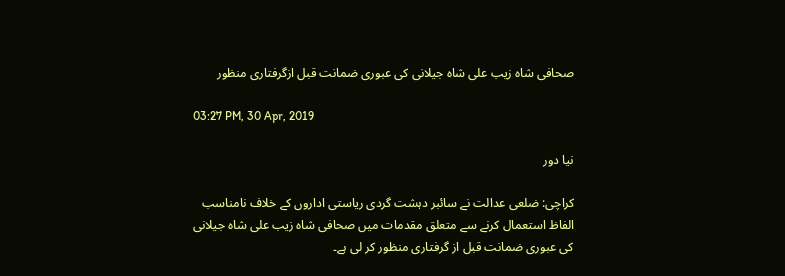صحافی شاہ زیب علی شاہ جیلانی کی عبوری ضمانت قبل ازگرفتاری منظور

03:27 PM, 30 Apr, 2019

نیا دور

کراچی: ضلعی عدالت نے سائبر دہشت گردی ریاستی اداروں کے خلاف نامناسب الفاظ استعمال کرنے سے متعلق مقدمات میں صحافی شاہ زیب علی شاہ جیلانی کی عبوری ضمانت قبل از گرفتاری منظور کر لی ہے۔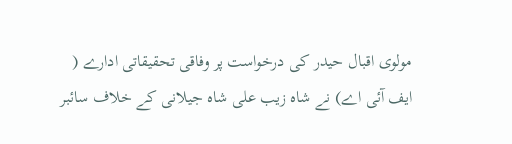مولوی اقبال حیدر کی درخواست پر وفاقی تحقیقاتی ادارے ( ایف آئی اے) نے شاہ زیب علی شاہ جیلانی کے خلاف سائبر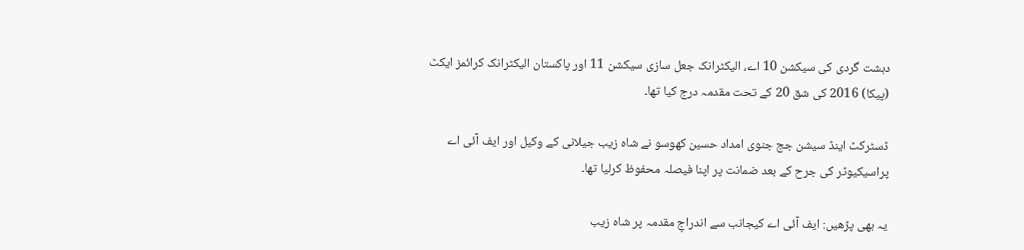دہشت گردی کی سیکشن 10 اے، الیکٹرانک جعل سازی سیکشن 11 اور پاکستان الیکٹرانک کرائمز ایکٹ (پیکا) 2016 کی شق 20 کے تحت مقدمہ درج کیا تھا۔

ڈسٹرکٹ اینڈ سیشن جج جنوی امداد حسین کھوسو نے شاہ زیب جیلانی کے وکیل اور ایف آئی اے پراسیکیوٹر کی جرح کے بعد ضمانت پر اپنا فیصلہ محفوظ کرلیا تھا۔

یہ بھی پڑھیں: ایف آئی اے کیجانب سے اندراجِ مقدمہ پر شاہ زیب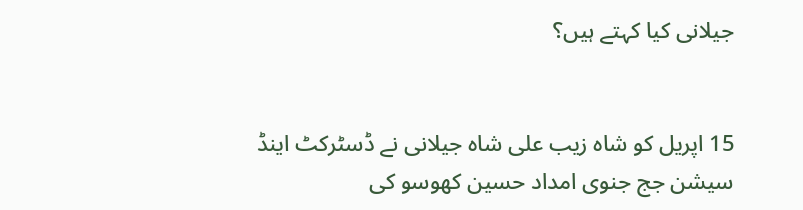جیلانی کیا کہتے ہیں؟


15 اپریل کو شاہ زیب علی شاہ جیلانی نے ڈسٹرکٹ اینڈ سیشن جج جنوی امداد حسین کھوسو کی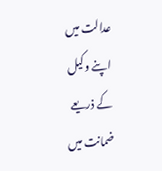عدالت میں اپنے وکیل کے ذریعے ضمانت میں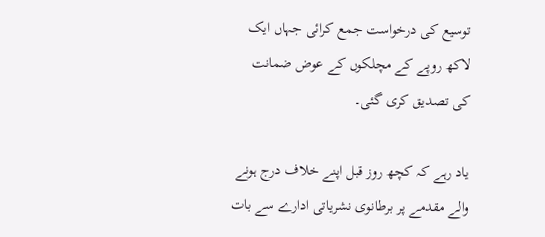توسیع کی درخواست جمع کرائی جہاں ایک لاکھ روپے کے مچلکوں کے عوض ضمانت کی تصدیق کری گئی۔

یاد رہے کہ کچھ روز قبل اپنے خلاف درج ہونے والے مقدمے پر برطانوی نشریاتی ادارے سے بات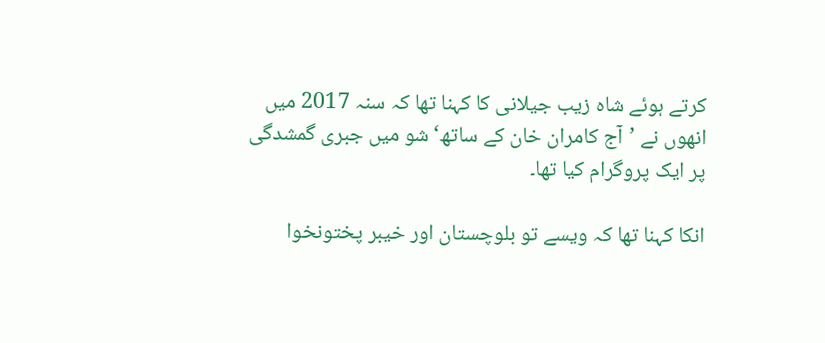کرتے ہوئے شاہ زیب جیلانی کا کہنا تھا کہ سنہ 2017 میں انھوں نے ’آج کامران خان کے ساتھ‘ شو میں جبری گمشدگی پر ایک پروگرام کیا تھا۔

انکا کہنا تھا کہ ویسے تو بلوچستان اور خیبر پختونخوا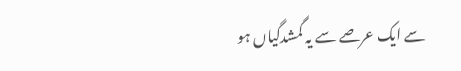سے ایک عرصے سے یہ گمشدگیاں ہو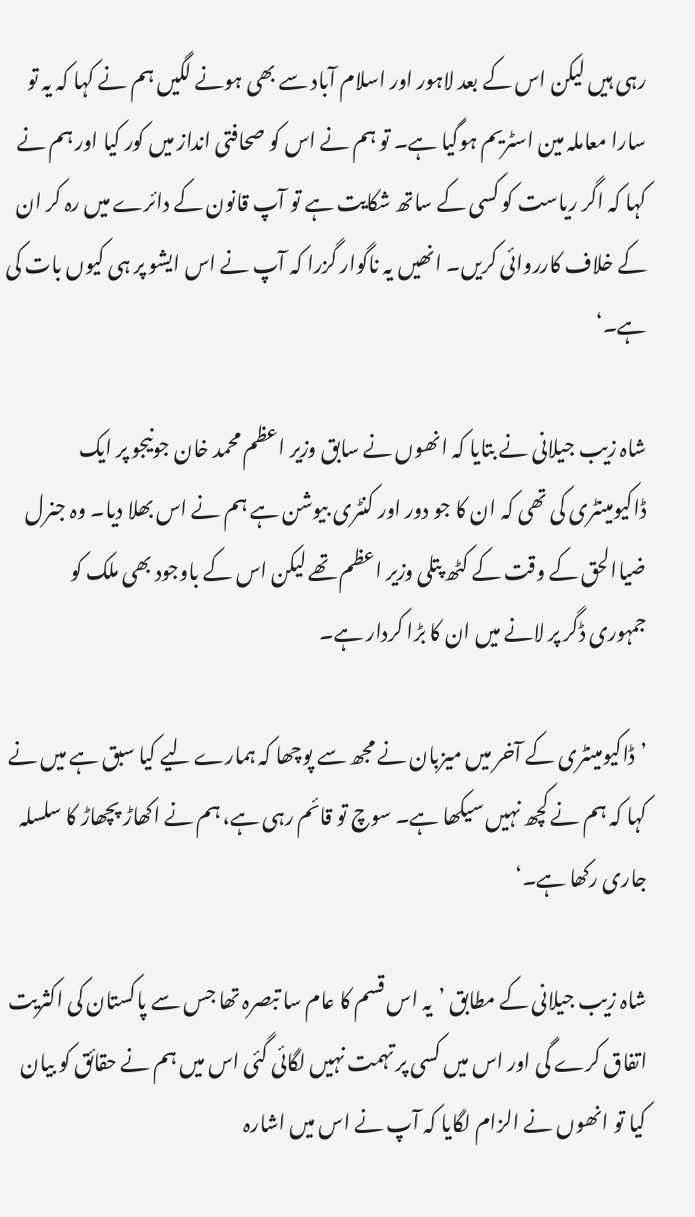رہی ہیں لیکن اس کے بعد لاہور اور اسلام آباد سے بھی ہونے لگیں ہم نے کہا کہ یہ تو سارا معاملہ مین اسٹریم ہوگیا ہے۔ تو ہم نے اس کو صحافتی انداز میں کور کیا اور ہم نے کہا کہ اگر ریاست کو کسی کے ساتھ شکایت ہے تو آپ قانون کے دائرے میں رہ کر ان کے خلاف کارروائی کریں۔ انھیں یہ ناگوار گزرا کہ آپ نے اس ایشو پر ہی کیوں بات کی ہے۔‘

شاہ زیب جیلانی نے بتایا کہ انھوں نے سابق وزیر اعظم محمد خان جونیجو پر ایک ڈاکیومینٹری کی تھی کہ ان کا جو دور اور کنٹری بیوشن ہے ہم نے اس بھلا دیا۔ وہ جنرل ضیاالحق کے وقت کے کٹھ پتلی وزیر اعظم تھے لیکن اس کے باوجود بھی ملک کو جمہوری ڈگر پر لانے میں ان کا بڑا کردار ہے۔

’ڈاکیومینٹری کے آخر میں میزبان نے مجھ سے پوچھا کہ ہمارے لیے کیا سبق ہے میں نے کہا کہ ہم نے کچھ نہیں سیکھا ہے۔ سوچ تو قائم رہی ہے، ہم نے اکھاڑ پچھاڑ کا سلسلہ جاری رکھا ہے۔‘

شاہ زیب جیلانی کے مطابق ’یہ اس قسم کا عام سا تبصرہ تھا جس سے پاکستان کی اکثریت اتفاق کرے گی اور اس میں کسی پر تہمت نہیں لگائی گئی اس میں ہم نے حقائق کو بیان کیا تو انھوں نے الزام لگایا کہ آپ نے اس میں اشارہ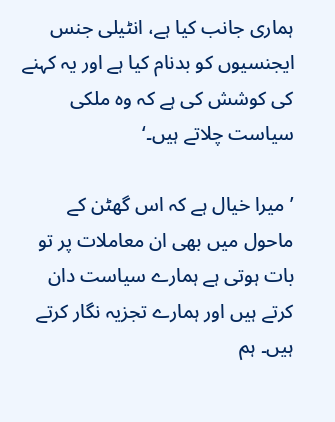ہماری جانب کیا ہے، انٹیلی جنس ایجنسیوں کو بدنام کیا ہے اور یہ کہنے کی کوشش کی ہے کہ وہ ملکی سیاست چلاتے ہیں۔‘

’میرا خیال ہے کہ اس گھٹن کے ماحول میں بھی ان معاملات پر تو بات ہوتی ہے ہمارے سیاست دان کرتے ہیں اور ہمارے تجزیہ نگار کرتے ہیں۔ ہم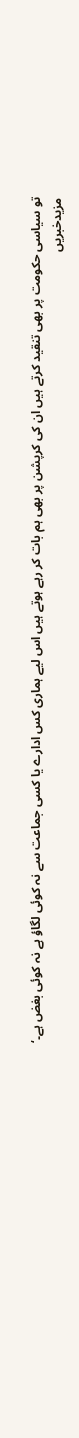تو سیاسی حکومت پر بھی تنقید کرتے ہیں ان کی کرپشن پر بھی ہم بات کر رہے ہوتے ہیں اس لیے ہماری کس ادارے یا کسی جماعت سے نہ کوئی لگاؤ ہے نہ کوئی بغض ہے۔‘
مزیدخبریں